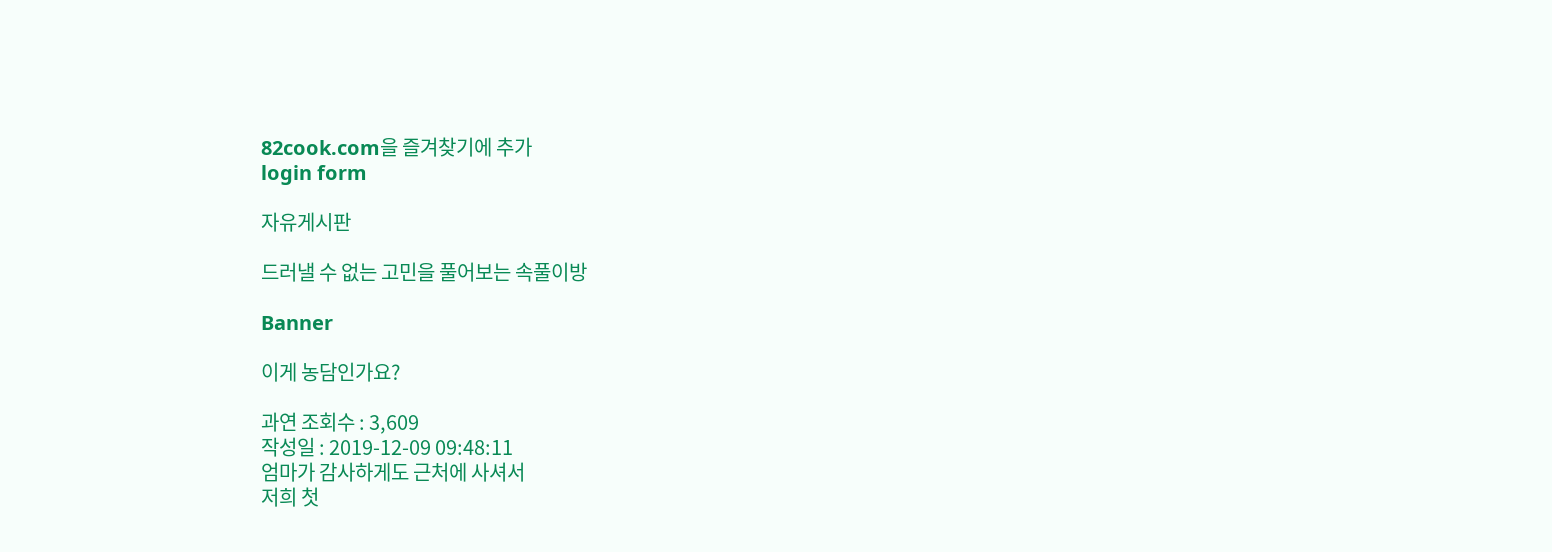82cook.com을 즐겨찾기에 추가
login form

자유게시판

드러낼 수 없는 고민을 풀어보는 속풀이방

Banner

이게 농담인가요?

과연 조회수 : 3,609
작성일 : 2019-12-09 09:48:11
엄마가 감사하게도 근처에 사셔서
저희 첫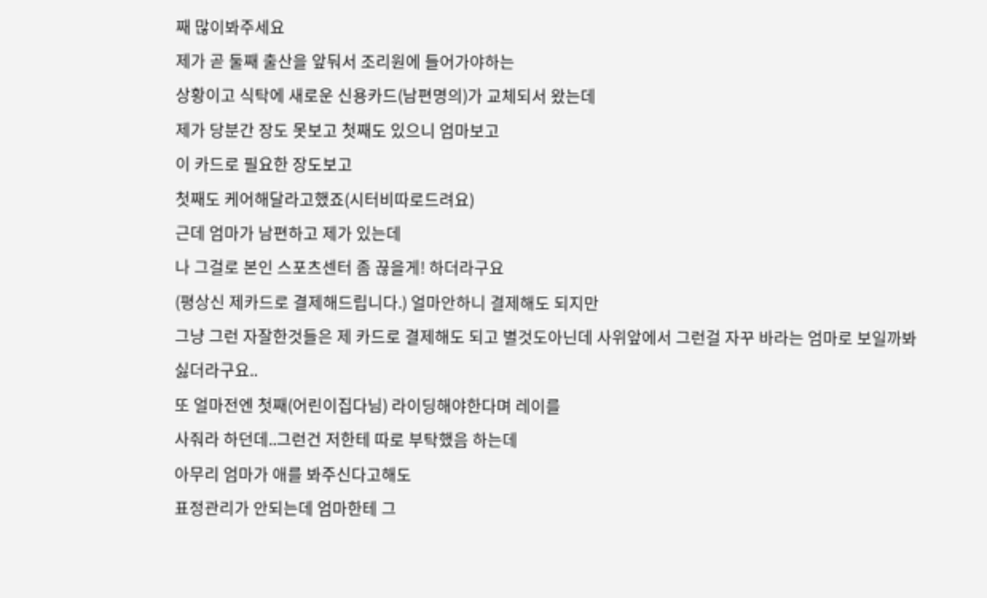째 많이봐주세요
제가 곧 둘째 출산을 앞둬서 조리원에 들어가야하는
상황이고 식탁에 새로운 신용카드(남편명의)가 교체되서 왔는데
제가 당분간 장도 못보고 첫째도 있으니 엄마보고
이 카드로 필요한 장도보고
첫째도 케어해달라고했죠(시터비따로드려요)
근데 엄마가 남편하고 제가 있는데
나 그걸로 본인 스포츠센터 좀 끊을게! 하더라구요
(평상신 제카드로 결제해드립니다.) 얼마안하니 결제해도 되지만
그냥 그런 자잘한것들은 제 카드로 결제해도 되고 별것도아닌데 사위앞에서 그런걸 자꾸 바라는 엄마로 보일까봐 싫더라구요..
또 얼마전엔 첫째(어린이집다님) 라이딩해야한다며 레이를
사줘라 하던데..그런건 저한테 따로 부탁했음 하는데
아무리 엄마가 애를 봐주신다고해도
표정관리가 안되는데 엄마한테 그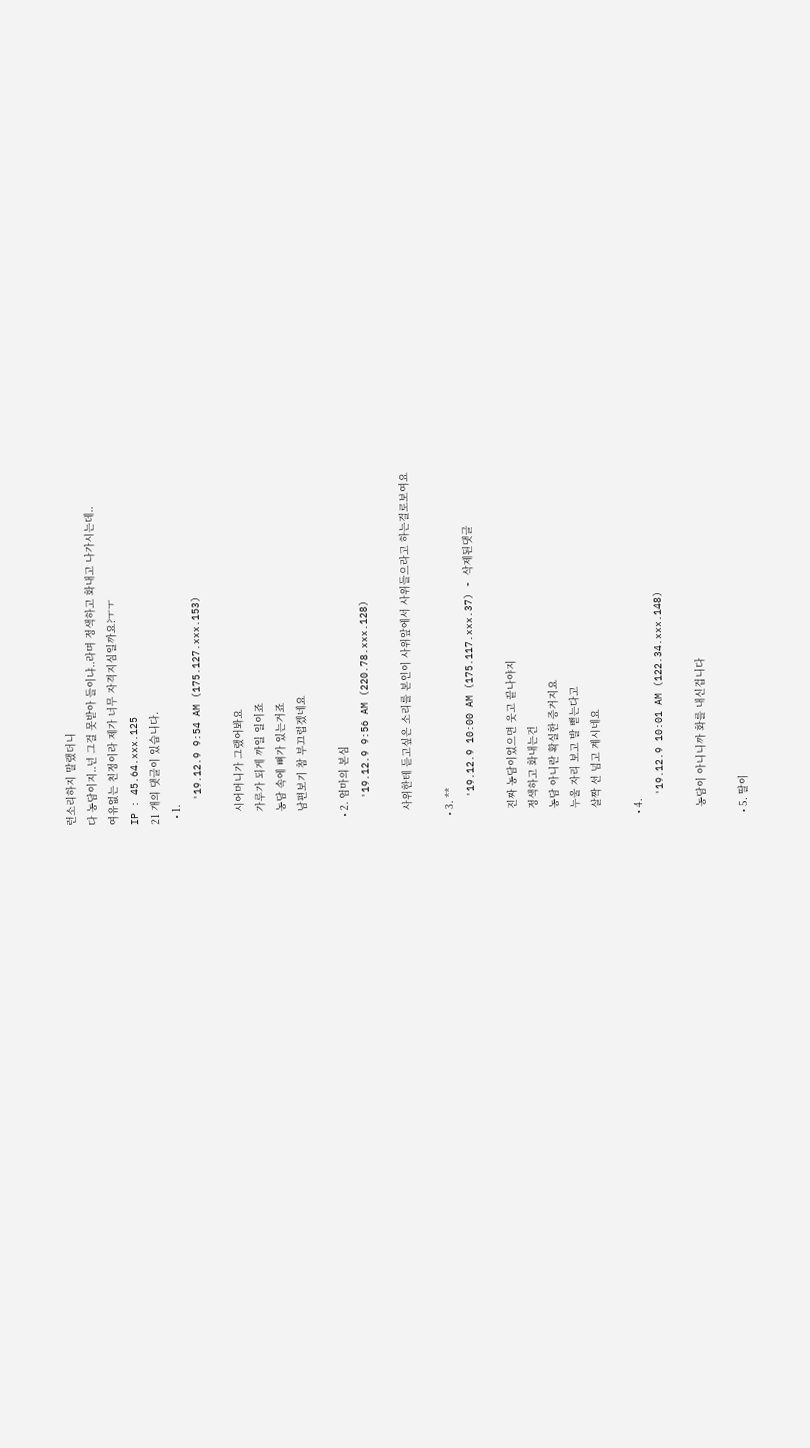런소리하지 말랬더니
다 농담이지..넌 그걸 못받아 들이냐..라며 정색하고 화내고 나가시는데..
여유없는 친정이라 제가 너무 자격지심일까요?ㅜㅜ
IP : 45.64.xxx.125
21 개의 댓글이 있습니다.
  • 1.
    '19.12.9 9:54 AM (175.127.xxx.153)

    시어머니가 그랬어봐요
    가루가 되게 까일 일이죠
    농담 속에 뼈가 있는거죠
    남편보기 참 부끄럽겠네요

  • 2. 엄마의 본심
    '19.12.9 9:56 AM (220.78.xxx.128)

    사위한테 듣고싶은 소리를 본인이 사위앞에서 사위들으라고 하는걸로보여요

  • 3. **
    '19.12.9 10:00 AM (175.117.xxx.37) - 삭제된댓글

    진짜 농담이었으면 웃고 끝나야지
    정색하고 화내는건
    농담 아니란 확실한 증거지요
    누울 자리 보고 발 뻗는다고
    살짝 선 넘고 계시네요

  • 4.
    '19.12.9 10:01 AM (122.34.xxx.148)

    농담이 아니니까 화를 내신겁니다

  • 5. 딸이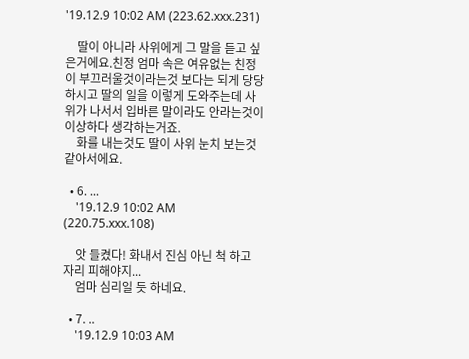'19.12.9 10:02 AM (223.62.xxx.231)

    딸이 아니라 사위에게 그 말을 듣고 싶은거에요.친정 엄마 속은 여유없는 친정이 부끄러울것이라는것 보다는 되게 당당하시고 딸의 일을 이렇게 도와주는데 사위가 나서서 입바른 말이라도 안라는것이 이상하다 생각하는거죠.
    화를 내는것도 딸이 사위 눈치 보는것 같아서에요.

  • 6. ...
    '19.12.9 10:02 AM (220.75.xxx.108)

    앗 들켰다! 화내서 진심 아닌 척 하고 자리 피해야지...
    엄마 심리일 듯 하네요.

  • 7. ..
    '19.12.9 10:03 AM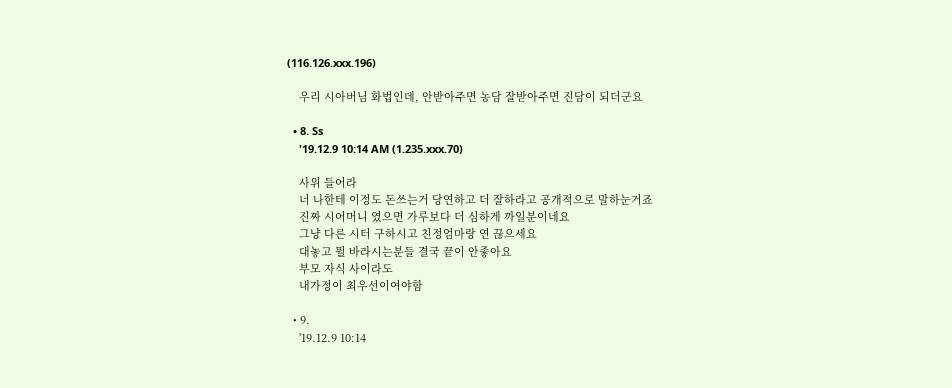(116.126.xxx.196)

    우리 시아버님 화법인데, 안받아주면 농담 잘받아주면 진담이 되더군요

  • 8. Ss
    '19.12.9 10:14 AM (1.235.xxx.70)

    사위 들어라
    너 나한테 이정도 돈쓰는거 당연하고 더 잘하라고 공개적으로 말하눈거죠
    진짜 시어머니 였으면 가루보다 더 심하게 까일분이네요
    그냥 다른 시터 구하시고 친정엄마랑 연 끊으세요
    대놓고 뭘 바라시는분들 결국 끝이 안좋아요
    부모 자식 사이라도
    내가정이 최우선이여야함

  • 9.
    '19.12.9 10:14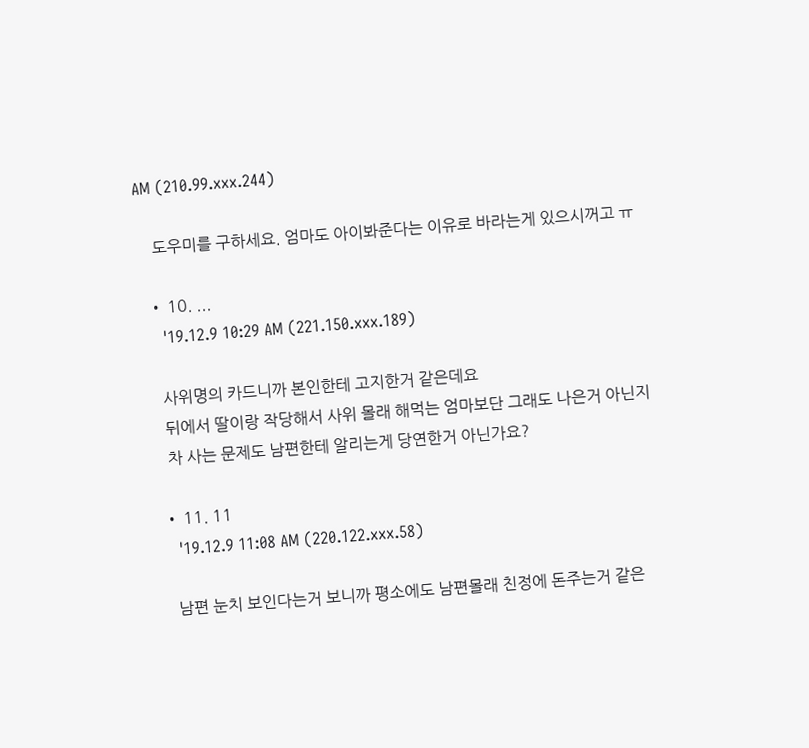AM (210.99.xxx.244)

    도우미를 구하세요. 엄마도 아이봐준다는 이유로 바라는게 있으시꺼고 ㅠ

  • 10. ...
    '19.12.9 10:29 AM (221.150.xxx.189)

    사위명의 카드니까 본인한테 고지한거 같은데요
    뒤에서 딸이랑 작당해서 사위 몰래 해먹는 엄마보단 그래도 나은거 아닌지
    차 사는 문제도 남편한테 알리는게 당연한거 아닌가요?

  • 11. 11
    '19.12.9 11:08 AM (220.122.xxx.58)

    남편 눈치 보인다는거 보니까 평소에도 남편몰래 친정에 돈주는거 같은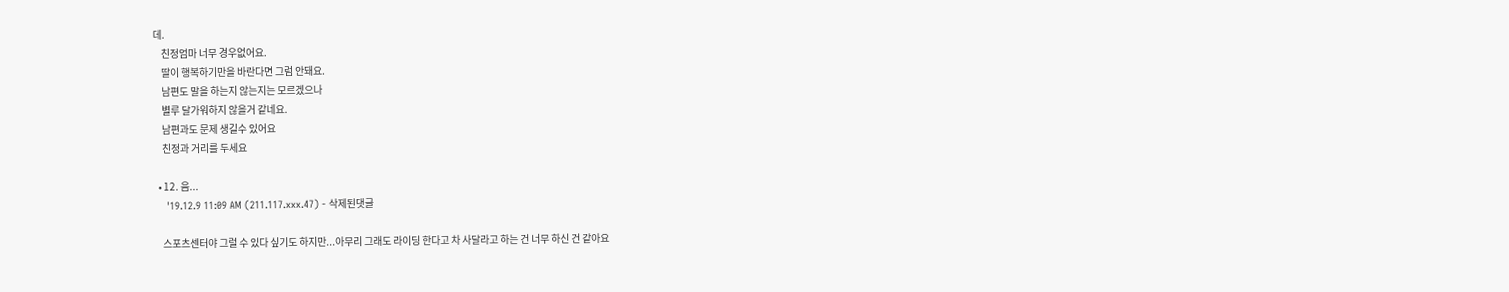데.
    친정엄마 너무 경우없어요.
    딸이 행복하기만을 바란다면 그럼 안돼요.
    남편도 말을 하는지 않는지는 모르겠으나
    별루 달가워하지 않을거 같네요.
    남편과도 문제 생길수 있어요
    친정과 거리를 두세요

  • 12. 음...
    '19.12.9 11:09 AM (211.117.xxx.47) - 삭제된댓글

    스포츠센터야 그럴 수 있다 싶기도 하지만...아무리 그래도 라이딩 한다고 차 사달라고 하는 건 너무 하신 건 같아요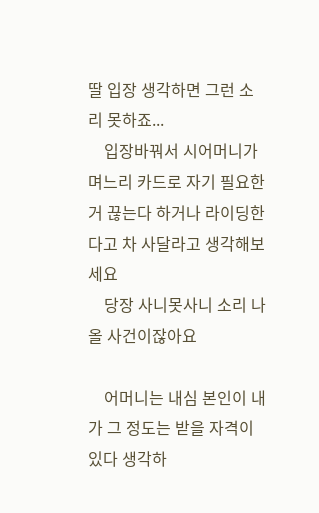딸 입장 생각하면 그런 소리 못하죠...
    입장바꿔서 시어머니가 며느리 카드로 자기 필요한 거 끊는다 하거나 라이딩한다고 차 사달라고 생각해보세요
    당장 사니못사니 소리 나올 사건이잖아요

    어머니는 내심 본인이 내가 그 정도는 받을 자격이 있다 생각하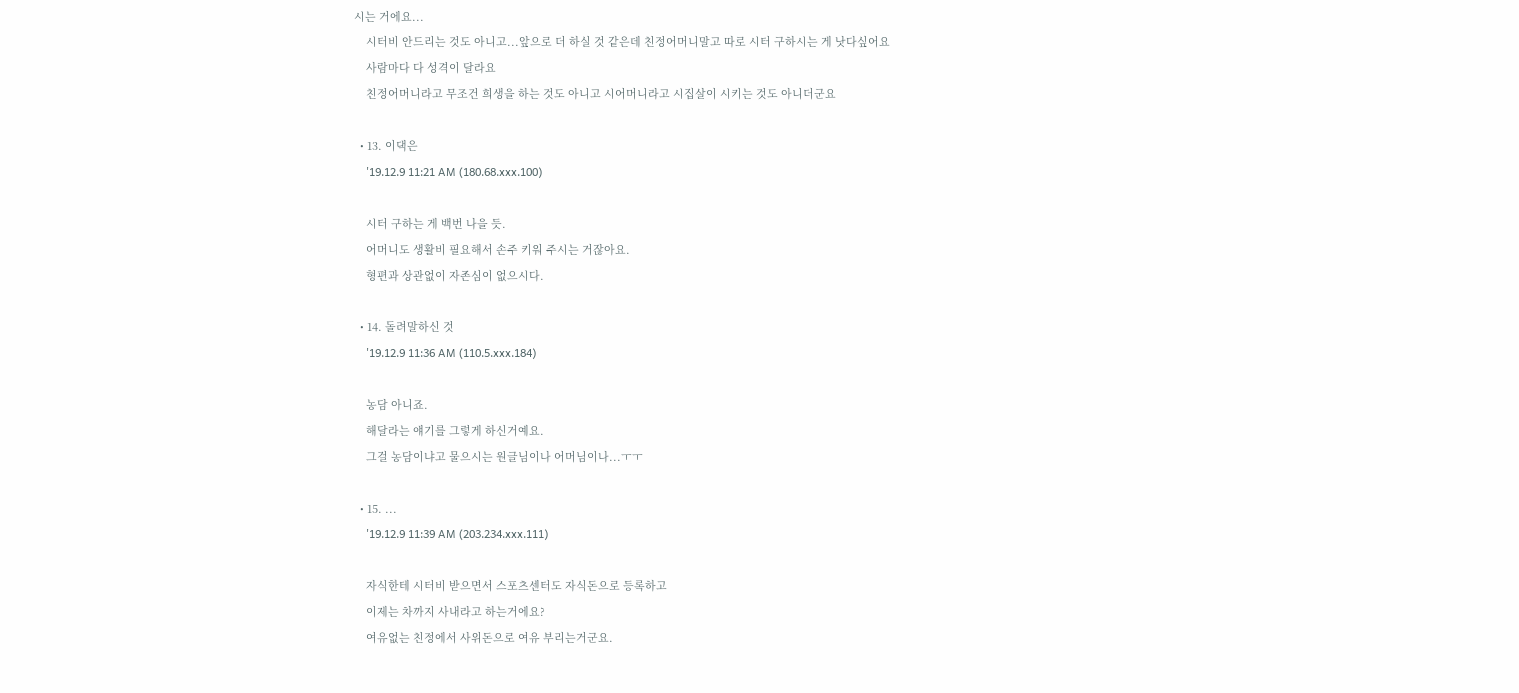시는 거에요...
    시터비 안드리는 것도 아니고...앞으로 더 하실 것 같은데 친정어머니말고 따로 시터 구하시는 게 낫다싶어요
    사람마다 다 성격이 달라요
    친정어머니라고 무조건 희생을 하는 것도 아니고 시어머니라고 시집살이 시키는 것도 아니더군요

  • 13. 이댁은
    '19.12.9 11:21 AM (180.68.xxx.100)

    시터 구하는 게 백번 나을 듯.
    어머니도 생활비 필요해서 손주 키워 주시는 거잖아요.
    형편과 상관없이 자존심이 없으시다.

  • 14. 돌려말하신 것
    '19.12.9 11:36 AM (110.5.xxx.184)

    농담 아니죠.
    해달라는 얘기를 그렇게 하신거예요.
    그걸 농담이냐고 물으시는 원글님이나 어머님이나...ㅜㅜ

  • 15. ...
    '19.12.9 11:39 AM (203.234.xxx.111)

    자식한테 시터비 받으면서 스포츠센터도 자식돈으로 등록하고
    이제는 차까지 사내라고 하는거에요?
    여유없는 친정에서 사위돈으로 여유 부리는거군요.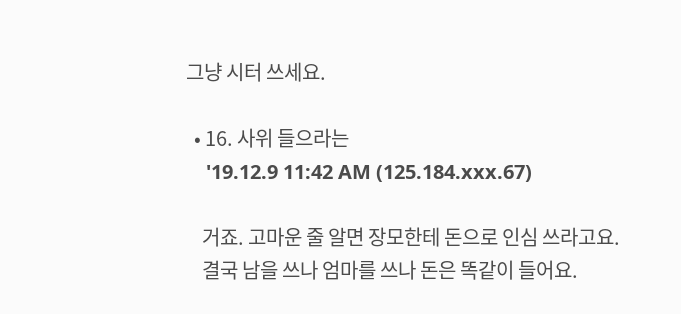그냥 시터 쓰세요.

  • 16. 사위 들으라는
    '19.12.9 11:42 AM (125.184.xxx.67)

    거죠. 고마운 줄 알면 장모한테 돈으로 인심 쓰라고요.
    결국 남을 쓰나 엄마를 쓰나 돈은 똑같이 들어요.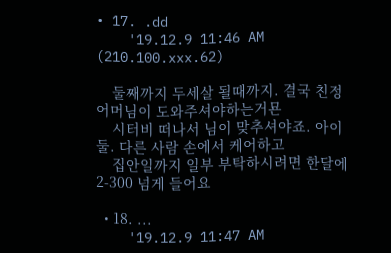• 17. .dd
    '19.12.9 11:46 AM (210.100.xxx.62)

    둘째까지 두세살 될때까지. 결국 친정어머님이 도와주셔야하는거묜
    시터비 떠나서 님이 맞추셔야죠. 아이둘. 다른 사람 손에서 케어하고
    집안일까지 일부 부탁하시려면 한달에 2-300 넘게 들어요

  • 18. ...
    '19.12.9 11:47 AM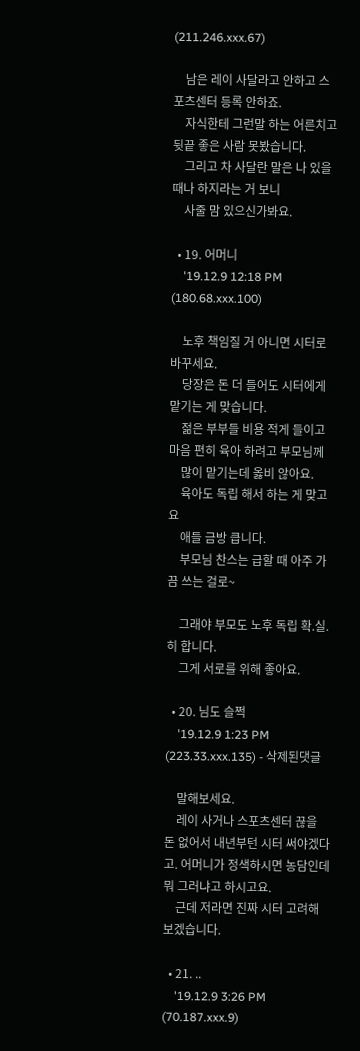(211.246.xxx.67)

    남은 레이 사달라고 안하고 스포츠센터 등록 안하죠.
    자식한테 그런말 하는 어른치고 뒷끝 좋은 사람 못봤습니다.
    그리고 차 사달란 말은 나 있을때나 하지라는 거 보니
    사줄 맘 있으신가봐요.

  • 19. 어머니
    '19.12.9 12:18 PM (180.68.xxx.100)

    노후 책임질 거 아니면 시터로 바꾸세요.
    당장은 돈 더 들어도 시터에게 맡기는 게 맞습니다.
    젊은 부부들 비용 적게 들이고 마음 편히 육아 하려고 부모님께
    많이 맡기는데 옳비 않아요.
    육아도 독립 해서 하는 게 맞고요
    애들 금방 큽니다.
    부모님 찬스는 급할 때 아주 가끔 쓰는 걸로~

    그래야 부모도 노후 독립 확.실.히 합니다.
    그게 서로를 위해 좋아요.

  • 20. 님도 슬쩍
    '19.12.9 1:23 PM (223.33.xxx.135) - 삭제된댓글

    말해보세요.
    레이 사거나 스포츠센터 끊을 돈 없어서 내년부턴 시터 써야겠다고. 어머니가 정색하시면 농담인데 뭐 그러냐고 하시고요.
    근데 저라면 진짜 시터 고려해보겠습니다.

  • 21. ..
    '19.12.9 3:26 PM (70.187.xxx.9)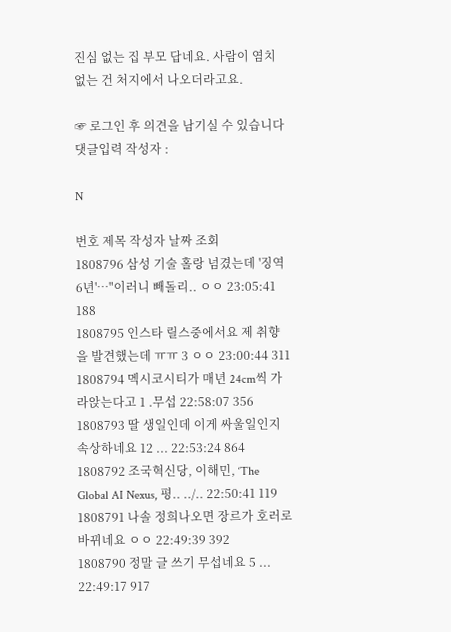진심 없는 집 부모 답네요. 사람이 염치 없는 건 처지에서 나오더라고요.

☞ 로그인 후 의견을 남기실 수 있습니다
댓글입력 작성자 :

N

번호 제목 작성자 날짜 조회
1808796 삼성 기술 홀랑 넘겼는데 '징역 6년'…"이러니 빼돌리.. ㅇㅇ 23:05:41 188
1808795 인스타 릴스중에서요 제 취향을 발견했는데 ㅠㅠ 3 ㅇㅇ 23:00:44 311
1808794 멕시코시티가 매년 24cm씩 가라앉는다고 1 .무섭 22:58:07 356
1808793 딸 생일인데 이게 싸울일인지 속상하네요 12 ... 22:53:24 864
1808792 조국혁신당, 이해민, ‘The Global AI Nexus, 평.. ../.. 22:50:41 119
1808791 나솔 정희나오면 장르가 호러로 바뀌네요 ㅇㅇ 22:49:39 392
1808790 정말 글 쓰기 무섭네요 5 ... 22:49:17 917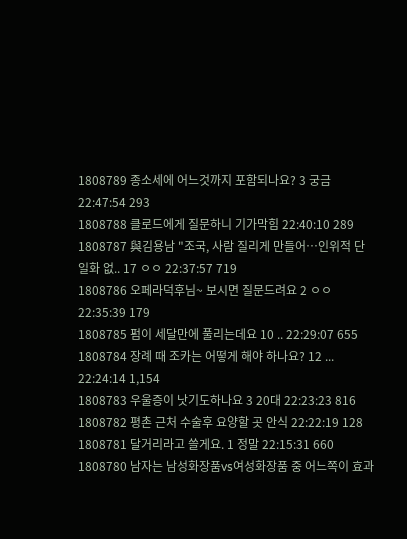1808789 종소세에 어느것까지 포함되나요? 3 궁금 22:47:54 293
1808788 클로드에게 질문하니 기가막힘 22:40:10 289
1808787 與김용남 "조국, 사람 질리게 만들어…인위적 단일화 없.. 17 ㅇㅇ 22:37:57 719
1808786 오페라덕후님~ 보시면 질문드려요 2 ㅇㅇ 22:35:39 179
1808785 펌이 세달만에 풀리는데요 10 .. 22:29:07 655
1808784 장례 때 조카는 어떻게 해야 하나요? 12 ... 22:24:14 1,154
1808783 우울증이 낫기도하나요 3 20대 22:23:23 816
1808782 평촌 근처 수술후 요양할 곳 안식 22:22:19 128
1808781 달거리라고 쓸게요. 1 정말 22:15:31 660
1808780 남자는 남성화장품vs여성화장품 중 어느쪽이 효과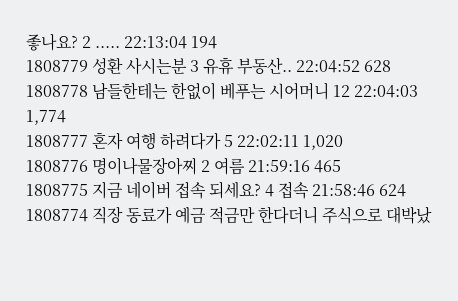좋나요? 2 ..... 22:13:04 194
1808779 성환 사시는분 3 유휴 부동산.. 22:04:52 628
1808778 남들한테는 한없이 베푸는 시어머니 12 22:04:03 1,774
1808777 혼자 여행 하려다가 5 22:02:11 1,020
1808776 명이나물장아찌 2 여름 21:59:16 465
1808775 지금 네이버 접속 되세요? 4 접속 21:58:46 624
1808774 직장 동료가 예금 적금만 한다더니 주식으로 대박났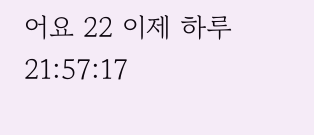어요 22 이제 하루 21:57:17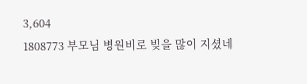3,604
1808773 부모님 병원비로 빚을 많이 지셨네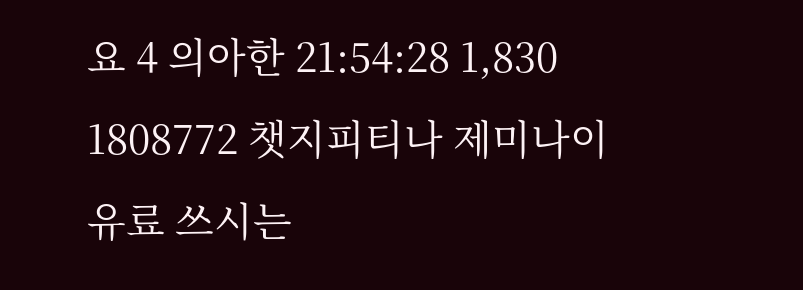요 4 의아한 21:54:28 1,830
1808772 챗지피티나 제미나이 유료 쓰시는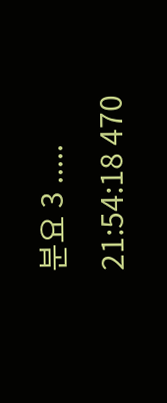분요 3 ..... 21:54:18 470